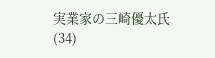実業家の三崎優太氏(34)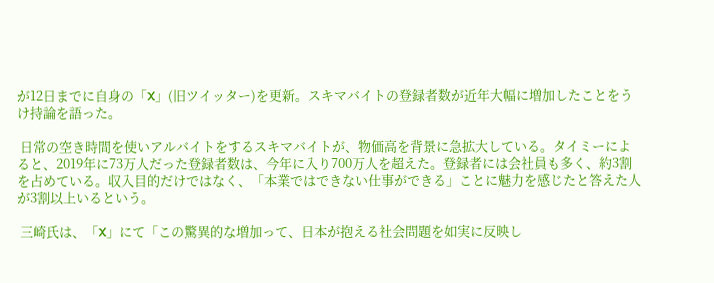が12日までに自身の「X」(旧ツイッター)を更新。スキマバイトの登録者数が近年大幅に増加したことをうけ持論を語った。

 日常の空き時間を使いアルバイトをするスキマバイトが、物価高を背景に急拡大している。タイミーによると、2019年に73万人だった登録者数は、今年に入り700万人を超えた。登録者には会社員も多く、約3割を占めている。収入目的だけではなく、「本業ではできない仕事ができる」ことに魅力を感じたと答えた人が3割以上いるという。

 三崎氏は、「X」にて「この驚異的な増加って、日本が抱える社会問題を如実に反映し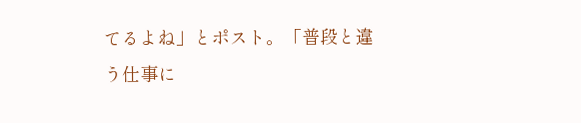てるよね」とポスト。「普段と違う仕事に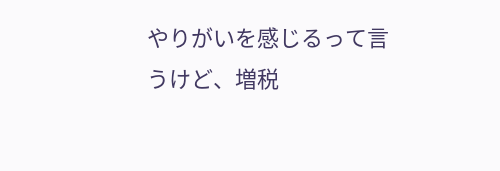やりがいを感じるって言うけど、増税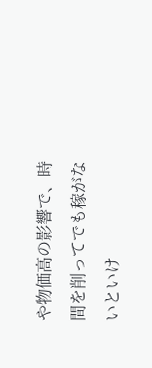や物価高の影響で、時間を削ってでも稼がないといけ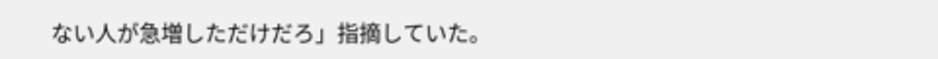ない人が急増しただけだろ」指摘していた。